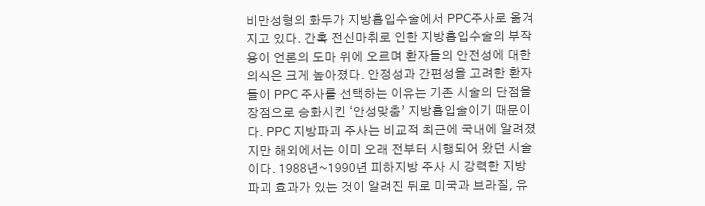비만성형의 화두가 지방흡입수술에서 PPC주사로 옮겨지고 있다. 간혹 전신마취로 인한 지방흡입수술의 부작용이 언론의 도마 위에 오르며 환자들의 안전성에 대한 의식은 크게 높아졌다. 안정성과 간편성을 고려한 환자들이 PPC 주사를 선택하는 이유는 기존 시술의 단점을 장점으로 승화시킨 ‘안성맞춤’ 지방흡입술이기 때문이다. PPC 지방파괴 주사는 비교적 최근에 국내에 알려졌지만 해외에서는 이미 오래 전부터 시행되어 왔던 시술이다. 1988년~1990년 피하지방 주사 시 강력한 지방파괴 효과가 있는 것이 알려진 뒤로 미국과 브라질, 유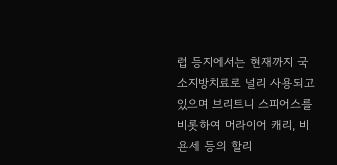럽 등지에서는 현재까지 국소지방치료로 널리 사용되고 있으며 브리트니 스피어스를 비롯하여 머라이어 캐리, 비욘세 등의 할리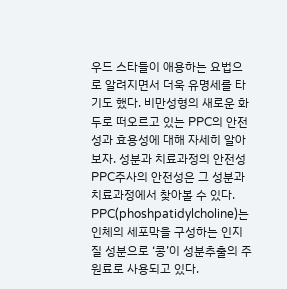우드 스타들이 애용하는 요법으로 알려지면서 더욱 유명세를 타기도 했다. 비만성형의 새로운 화두로 떠오르고 있는 PPC의 안전성과 효용성에 대해 자세히 알아보자. 성분과 치료과정의 안전성 PPC주사의 안전성은 그 성분과 치료과정에서 찾아볼 수 있다. PPC(phoshpatidylcholine)는 인체의 세포막을 구성하는 인지질 성분으로 ‘콩’이 성분추출의 주 원료로 사용되고 있다.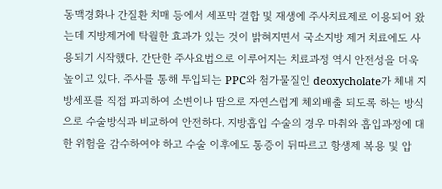동맥경화나 간질환 치매 등에서 세포막 결합 및 재생에 주사치료제로 이용되어 왔는데 지방제거에 탁월한 효과가 있는 것이 밝혀지면서 국소지방 제거 치료에도 사용되기 시작했다. 간단한 주사요법으로 이루어지는 치료과정 역시 안전성을 더욱 높이고 있다. 주사를 통해 투입되는 PPC와 첨가물질인 deoxycholate가 체내 지방세포를 직접 파괴하여 소변이나 땀으로 자연스럽게 체외배출 되도록 하는 방식으로 수술방식과 비교하여 안전하다. 지방흡입 수술의 경우 마취와 흡입과정에 대한 위험을 감수하여야 하고 수술 이후에도 통증이 뒤따르고 항생제 복용 및 압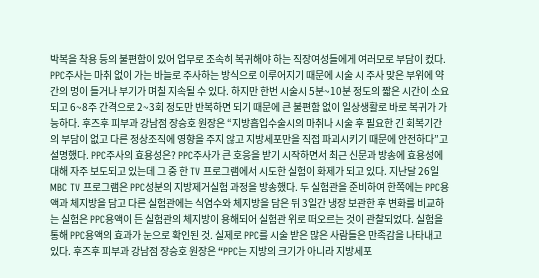박복을 착용 등의 불편함이 있어 업무로 조속히 복귀해야 하는 직장여성들에게 여러모로 부담이 컸다. PPC주사는 마취 없이 가는 바늘로 주사하는 방식으로 이루어지기 때문에 시술 시 주사 맞은 부위에 약간의 멍이 들거나 부기가 며칠 지속될 수 있다. 하지만 한번 시술시 5분~10분 정도의 짧은 시간이 소요되고 6~8주 간격으로 2~3회 정도만 반복하면 되기 때문에 큰 불편함 없이 일상생활로 바로 복귀가 가능하다. 후즈후 피부과 강남점 장승호 원장은 “지방흡입수술시의 마취나 시술 후 필요한 긴 회복기간의 부담이 없고 다른 정상조직에 영향을 주지 않고 지방세포만을 직접 파괴시키기 때문에 안전하다”고 설명했다. PPC주사의 효용성은? PPC주사가 큰 호응을 받기 시작하면서 최근 신문과 방송에 효용성에 대해 자주 보도되고 있는데 그 중 한 TV 프로그램에서 시도한 실험이 화제가 되고 있다. 지난달 26일 MBC TV 프로그램은 PPC성분의 지방제거실험 과정을 방송했다. 두 실험관을 준비하여 한쪽에는 PPC용액과 체지방을 담고 다른 실험관에는 식염수와 체지방을 담은 뒤 3일간 냉장 보관한 후 변화를 비교하는 실험은 PPC용액이 든 실험관의 체지방이 용해되어 실험관 위로 떠오르는 것이 관찰되었다. 실험을 통해 PPC용액의 효과가 눈으로 확인된 것. 실제로 PPC를 시술 받은 많은 사람들은 만족감을 나타내고 있다. 후즈후 피부과 강남점 장승호 원장은 “PPC는 지방의 크기가 아니라 지방세포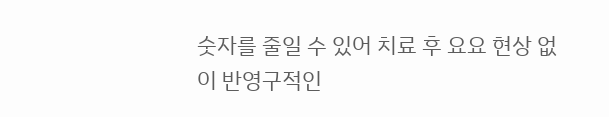숫자를 줄일 수 있어 치료 후 요요 현상 없이 반영구적인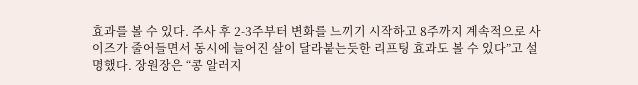효과를 볼 수 있다. 주사 후 2-3주부터 변화를 느끼기 시작하고 8주까지 계속적으로 사이즈가 줄어들면서 동시에 늘어진 살이 달라붙는듯한 리프팅 효과도 볼 수 있다”고 설명했다. 장원장은 “콩 알러지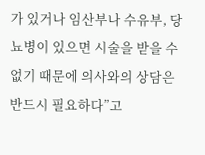가 있거나 임산부나 수유부, 당뇨병이 있으면 시술을 받을 수 없기 때문에 의사와의 상담은 반드시 필요하다”고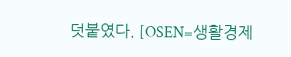덧붙였다. [OSEN=생활경제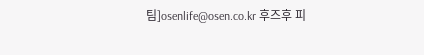팀]osenlife@osen.co.kr 후즈후 피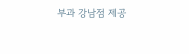부과 강남점 제공